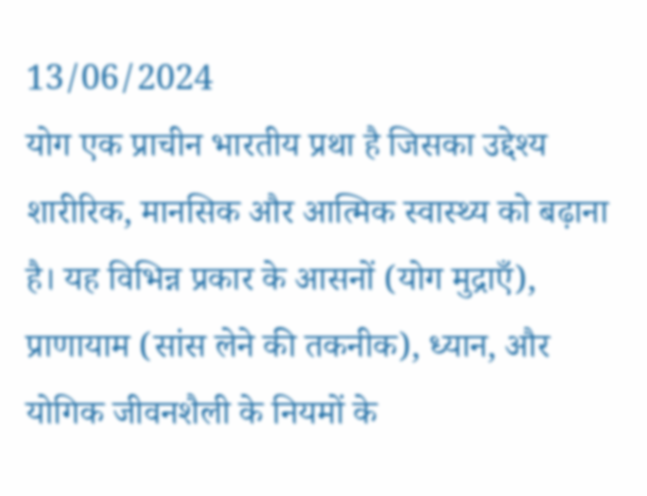13/06/2024
योग एक प्राचीन भारतीय प्रथा है जिसका उद्देश्य शारीरिक, मानसिक और आत्मिक स्वास्थ्य को बढ़ाना है। यह विभिन्न प्रकार के आसनों (योग मुद्राएँ), प्राणायाम (सांस लेने की तकनीक), ध्यान, और योगिक जीवनशैली के नियमों के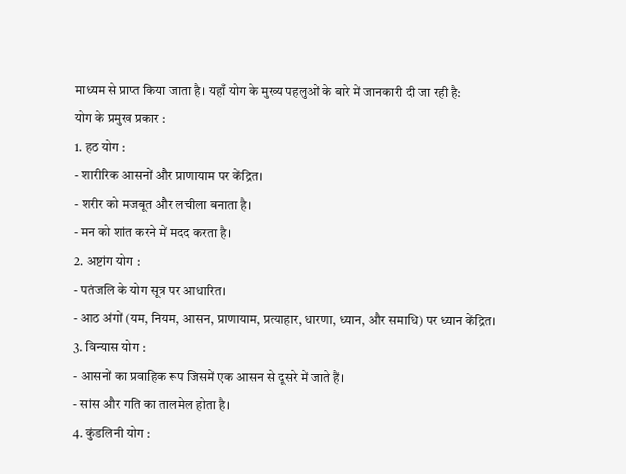माध्यम से प्राप्त किया जाता है। यहाँ योग के मुख्य पहलुओं के बारे में जानकारी दी जा रही है:
योग के प्रमुख प्रकार :
1. हठ योग :
- शारीरिक आसनों और प्राणायाम पर केंद्रित।
- शरीर को मजबूत और लचीला बनाता है।
- मन को शांत करने में मदद करता है।
2. अष्टांग योग :
- पतंजलि के योग सूत्र पर आधारित।
- आठ अंगों (यम, नियम, आसन, प्राणायाम, प्रत्याहार, धारणा, ध्यान, और समाधि) पर ध्यान केंद्रित।
3. विन्यास योग :
- आसनों का प्रवाहिक रूप जिसमें एक आसन से दूसरे में जाते हैं।
- सांस और गति का तालमेल होता है।
4. कुंडलिनी योग :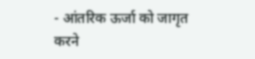- आंतरिक ऊर्जा को जागृत करने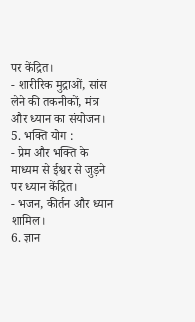पर केंद्रित।
- शारीरिक मुद्राओं, सांस लेने की तकनीकों, मंत्र और ध्यान का संयोजन।
5. भक्ति योग :
- प्रेम और भक्ति के माध्यम से ईश्वर से जुड़ने पर ध्यान केंद्रित।
- भजन, कीर्तन और ध्यान शामिल।
6. ज्ञान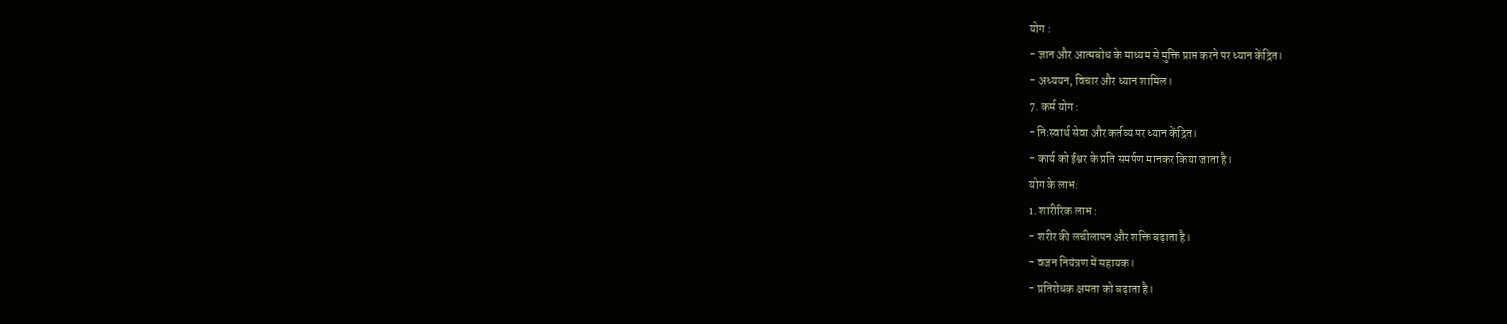योग :
- ज्ञान और आत्मबोध के माध्यम से मुक्ति प्राप्त करने पर ध्यान केंद्रित।
- अध्ययन, विचार और ध्यान शामिल।
7. कर्म योग :
- निःस्वार्थ सेवा और कर्तव्य पर ध्यान केंद्रित।
- कार्य को ईश्वर के प्रति समर्पण मानकर किया जाता है।
योग के लाभ:
1. शारीरिक लाभ :
- शरीर की लचीलापन और शक्ति बढ़ाता है।
- वजन नियंत्रण में सहायक।
- प्रतिरोधक क्षमता को बढ़ाता है।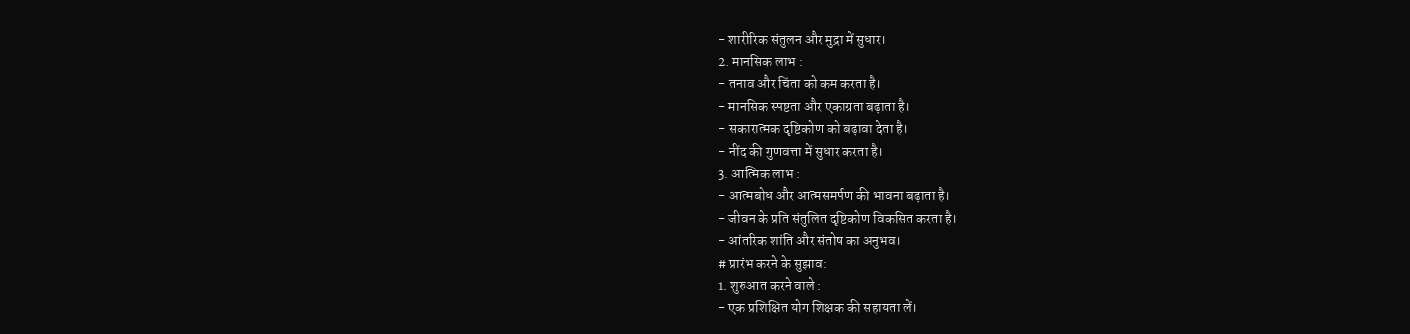- शारीरिक संतुलन और मुद्रा में सुधार।
2. मानसिक लाभ :
- तनाव और चिंता को कम करता है।
- मानसिक स्पष्टता और एकाग्रता बढ़ाता है।
- सकारात्मक दृष्टिकोण को बढ़ावा देता है।
- नींद की गुणवत्ता में सुधार करता है।
3. आत्मिक लाभ :
- आत्मबोध और आत्मसमर्पण की भावना बढ़ाता है।
- जीवन के प्रति संतुलित दृष्टिकोण विकसित करता है।
- आंतरिक शांति और संतोष का अनुभव।
# प्रारंभ करने के सुझाव:
1. शुरुआत करने वाले :
- एक प्रशिक्षित योग शिक्षक की सहायता लें।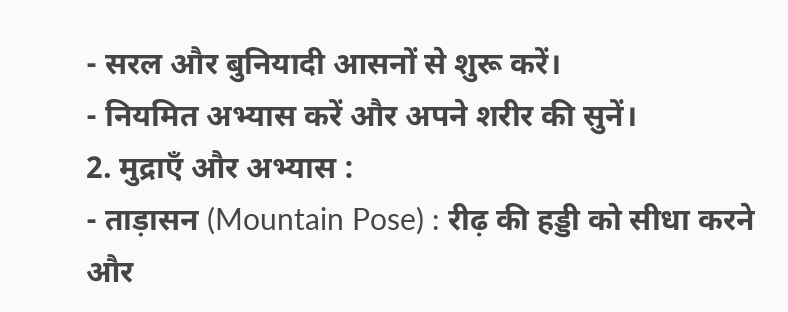- सरल और बुनियादी आसनों से शुरू करें।
- नियमित अभ्यास करें और अपने शरीर की सुनें।
2. मुद्राएँ और अभ्यास :
- ताड़ासन (Mountain Pose) : रीढ़ की हड्डी को सीधा करने और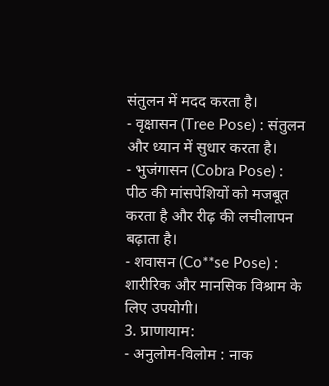संतुलन में मदद करता है।
- वृक्षासन (Tree Pose) : संतुलन और ध्यान में सुधार करता है।
- भुजंगासन (Cobra Pose) : पीठ की मांसपेशियों को मजबूत करता है और रीढ़ की लचीलापन बढ़ाता है।
- शवासन (Co**se Pose) : शारीरिक और मानसिक विश्राम के लिए उपयोगी।
3. प्राणायाम:
- अनुलोम-विलोम : नाक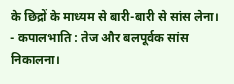के छिद्रों के माध्यम से बारी-बारी से सांस लेना।
- कपालभाति : तेज और बलपूर्वक सांस निकालना।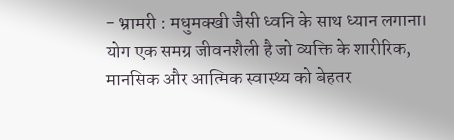- भ्रामरी : मधुमक्खी जैसी ध्वनि के साथ ध्यान लगाना।
योग एक समग्र जीवनशैली है जो व्यक्ति के शारीरिक, मानसिक और आत्मिक स्वास्थ्य को बेहतर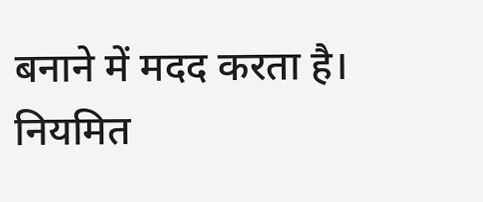बनाने में मदद करता है। नियमित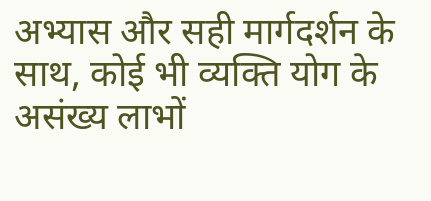अभ्यास और सही मार्गदर्शन के साथ, कोई भी व्यक्ति योग के असंख्य लाभों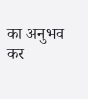का अनुभव कर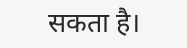सकता है।